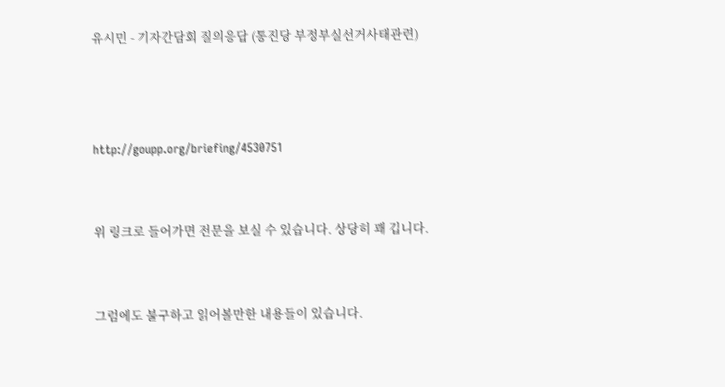유시민 - 기자간담회 질의응답 (통진당 부정부실선거사태관련)



http://goupp.org/briefing/4530751


위 링크로 들어가면 전문을 보실 수 있습니다. 상당히 꽤 깁니다.


그럼에도 불구하고 읽어볼만한 내용들이 있습니다.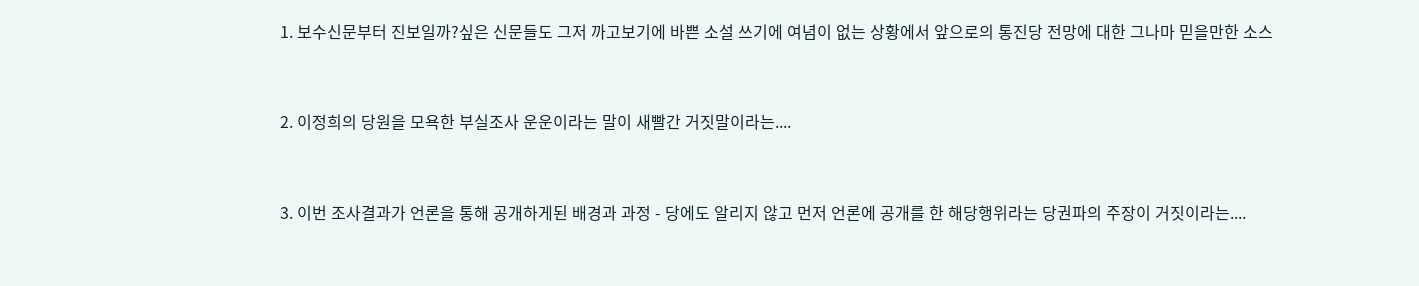1. 보수신문부터 진보일까?싶은 신문들도 그저 까고보기에 바쁜 소설 쓰기에 여념이 없는 상황에서 앞으로의 통진당 전망에 대한 그나마 믿을만한 소스


2. 이정희의 당원을 모욕한 부실조사 운운이라는 말이 새빨간 거짓말이라는....


3. 이번 조사결과가 언론을 통해 공개하게된 배경과 과정 - 당에도 알리지 않고 먼저 언론에 공개를 한 해당행위라는 당권파의 주장이 거짓이라는....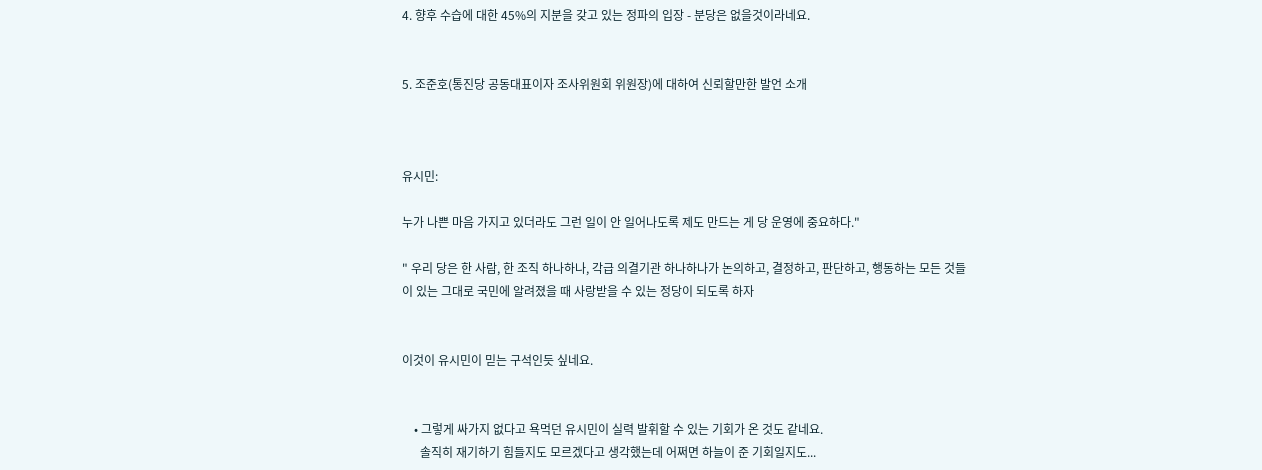4. 향후 수습에 대한 45%의 지분을 갖고 있는 정파의 입장 - 분당은 없을것이라네요.


5. 조준호(통진당 공동대표이자 조사위원회 위원장)에 대하여 신뢰할만한 발언 소개



유시민:

누가 나쁜 마음 가지고 있더라도 그런 일이 안 일어나도록 제도 만드는 게 당 운영에 중요하다."

" 우리 당은 한 사람, 한 조직 하나하나, 각급 의결기관 하나하나가 논의하고, 결정하고, 판단하고, 행동하는 모든 것들이 있는 그대로 국민에 알려졌을 때 사랑받을 수 있는 정당이 되도록 하자


이것이 유시민이 믿는 구석인듯 싶네요.


    • 그렇게 싸가지 없다고 욕먹던 유시민이 실력 발휘할 수 있는 기회가 온 것도 같네요.
      솔직히 재기하기 힘들지도 모르겠다고 생각했는데 어쩌면 하늘이 준 기회일지도...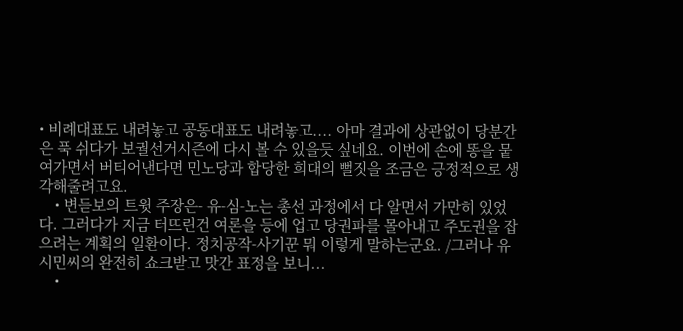• 비례대표도 내려놓고 공동대표도 내려놓고.... 아마 결과에 상관없이 당분간은 푹 쉬다가 보궐선거시즌에 다시 볼 수 있을듯 싶네요. 이번에 손에 똥을 뭍여가면서 버티어낸다면 민노당과 합당한 희대의 뻘짓을 조금은 긍정적으로 생각해줄려고요.
    • 변듣보의 트윗 주장은- 유-심-노는 총선 과정에서 다 알면서 가만히 있었다. 그러다가 지금 터뜨린건 여론을 등에 업고 당권파를 몰아내고 주도권을 잡으려는 계획의 일환이다. 정치공작-사기꾼 뭐 이렇게 말하는군요. /그러나 유시민씨의 완전히 쇼크받고 맛간 표정을 보니...
    •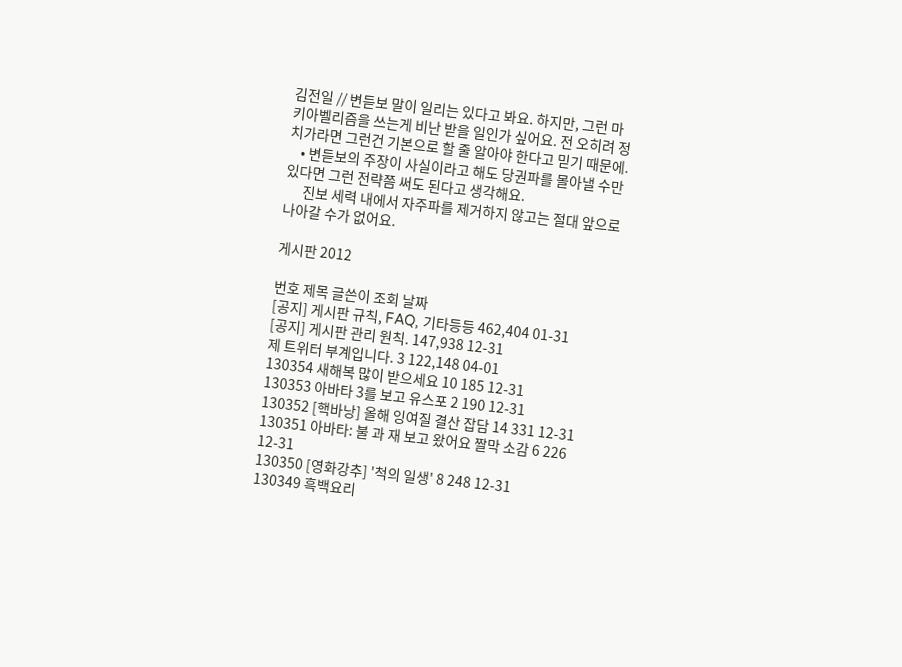김전일 // 변듣보 말이 일리는 있다고 봐요. 하지만, 그런 마키아벨리즘을 쓰는게 비난 받을 일인가 싶어요. 전 오히려 정치가라면 그런건 기본으로 할 줄 알아야 한다고 믿기 때문에.
    • 변듣보의 주장이 사실이라고 해도 당권파를 몰아낼 수만 있다면 그런 전략쯤 써도 된다고 생각해요.
      진보 세력 내에서 자주파를 제거하지 않고는 절대 앞으로 나아갈 수가 없어요.

게시판 2012

번호 제목 글쓴이 조회 날짜
[공지] 게시판 규칙, FAQ, 기타등등 462,404 01-31
[공지] 게시판 관리 원칙. 147,938 12-31
제 트위터 부계입니다. 3 122,148 04-01
130354 새해복 많이 받으세요 10 185 12-31
130353 아바타 3를 보고 유스포 2 190 12-31
130352 [핵바낭] 올해 잉여질 결산 잡담 14 331 12-31
130351 아바타: 불 과 재 보고 왔어요 짤막 소감 6 226 12-31
130350 [영화강추] '척의 일생' 8 248 12-31
130349 흑백요리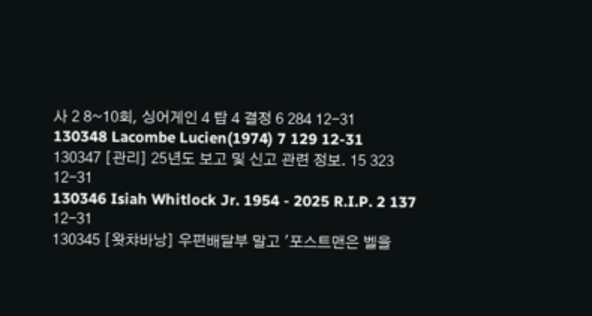사 2 8~10회, 싱어게인 4 탑 4 결정 6 284 12-31
130348 Lacombe Lucien(1974) 7 129 12-31
130347 [관리] 25년도 보고 및 신고 관련 정보. 15 323 12-31
130346 Isiah Whitlock Jr. 1954 - 2025 R.I.P. 2 137 12-31
130345 [왓챠바낭] 우편배달부 말고 '포스트맨은 벨을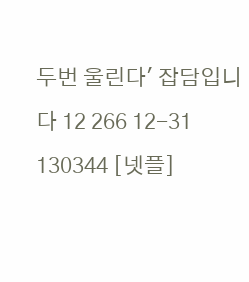두번 울린다' 잡담입니다 12 266 12-31
130344 [넷플]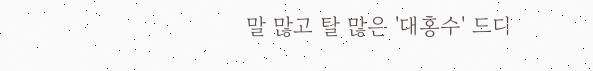말 많고 탈 많은 '대홍수' 드디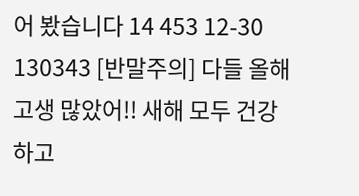어 봤습니다 14 453 12-30
130343 [반말주의] 다들 올해 고생 많았어!! 새해 모두 건강하고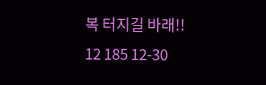복 터지길 바래!! 12 185 12-30